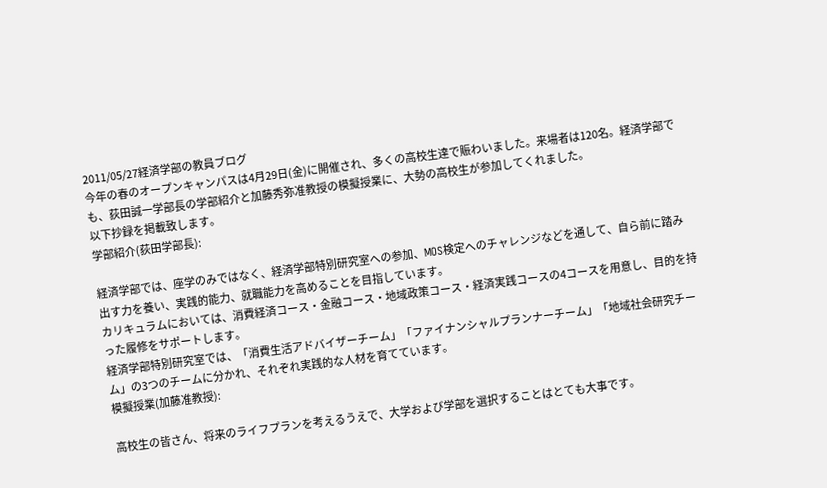2011/05/27経済学部の教員ブログ
今年の春のオープンキャンパスは4月29日(金)に開催され、多くの高校生達で賑わいました。来場者は120名。経済学部でも、荻田誠一学部長の学部紹介と加藤秀弥准教授の模擬授業に、大勢の高校生が参加してくれました。
以下抄録を掲載致します。
学部紹介(荻田学部長):

経済学部では、座学のみではなく、経済学部特別研究室への参加、MOS検定へのチャレンジなどを通して、自ら前に踏み出す力を養い、実践的能力、就職能力を高めることを目指しています。
カリキュラムにおいては、消費経済コース・金融コース・地域政策コース・経済実践コースの4コースを用意し、目的を持った履修をサポートします。
経済学部特別研究室では、「消費生活アドバイザーチーム」「ファイナンシャルプランナーチーム」「地域社会研究チーム」の3つのチームに分かれ、それぞれ実践的な人材を育てています。
模擬授業(加藤准教授):

高校生の皆さん、将来のライフプランを考えるうえで、大学および学部を選択することはとても大事です。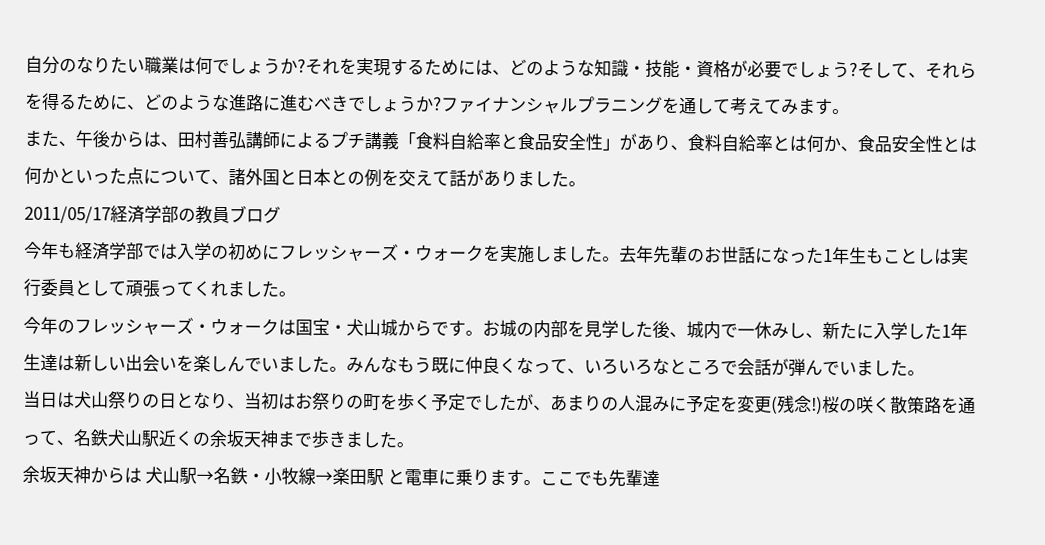自分のなりたい職業は何でしょうか?それを実現するためには、どのような知識・技能・資格が必要でしょう?そして、それらを得るために、どのような進路に進むべきでしょうか?ファイナンシャルプラニングを通して考えてみます。
また、午後からは、田村善弘講師によるプチ講義「食料自給率と食品安全性」があり、食料自給率とは何か、食品安全性とは何かといった点について、諸外国と日本との例を交えて話がありました。
2011/05/17経済学部の教員ブログ
今年も経済学部では入学の初めにフレッシャーズ・ウォークを実施しました。去年先輩のお世話になった1年生もことしは実行委員として頑張ってくれました。
今年のフレッシャーズ・ウォークは国宝・犬山城からです。お城の内部を見学した後、城内で一休みし、新たに入学した1年生達は新しい出会いを楽しんでいました。みんなもう既に仲良くなって、いろいろなところで会話が弾んでいました。
当日は犬山祭りの日となり、当初はお祭りの町を歩く予定でしたが、あまりの人混みに予定を変更(残念!)桜の咲く散策路を通って、名鉄犬山駅近くの余坂天神まで歩きました。
余坂天神からは 犬山駅→名鉄・小牧線→楽田駅 と電車に乗ります。ここでも先輩達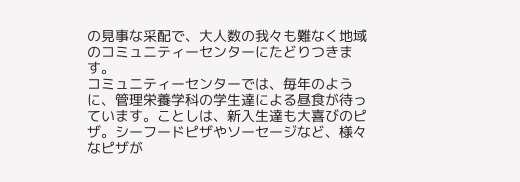の見事な采配で、大人数の我々も難なく地域のコミュニティーセンターにたどりつきます。
コミュニティーセンターでは、毎年のように、管理栄養学科の学生達による昼食が待っています。ことしは、新入生達も大喜びのピザ。シーフードピザやソーセージなど、様々なピザが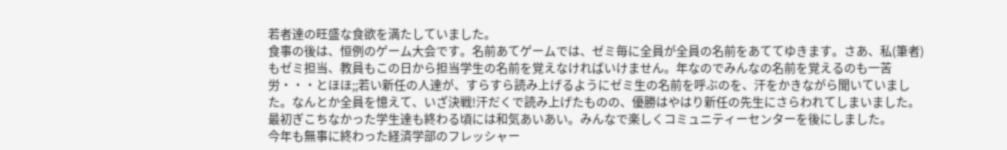若者達の旺盛な食欲を満たしていました。
食事の後は、恒例のゲーム大会です。名前あてゲームでは、ゼミ毎に全員が全員の名前をあててゆきます。さあ、私(筆者)もゼミ担当、教員もこの日から担当学生の名前を覚えなければいけません。年なのでみんなの名前を覚えるのも一苦労・・・とほほ;;若い新任の人達が、すらすら読み上げるようにゼミ生の名前を呼ぶのを、汗をかきながら聞いていました。なんとか全員を憶えて、いざ決戦!汗だくで読み上げたものの、優勝はやはり新任の先生にさらわれてしまいました。
最初ぎこちなかった学生達も終わる頃には和気あいあい。みんなで楽しくコミュニティーセンターを後にしました。
今年も無事に終わった経済学部のフレッシャー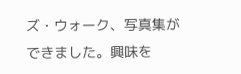ズ・ウォーク、写真集ができました。興味を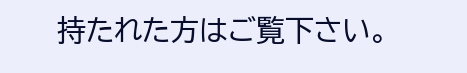持たれた方はご覧下さい。